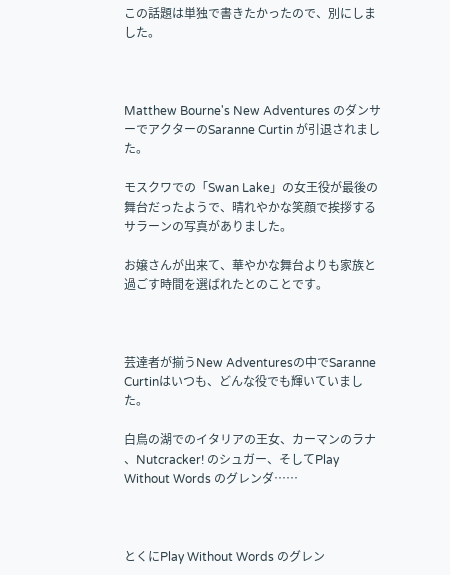この話題は単独で書きたかったので、別にしました。



Matthew Bourne's New Adventures のダンサーでアクターのSaranne Curtin が引退されました。

モスクワでの「Swan Lake」の女王役が最後の舞台だったようで、晴れやかな笑顔で挨拶するサラーンの写真がありました。

お嬢さんが出来て、華やかな舞台よりも家族と過ごす時間を選ばれたとのことです。



芸達者が揃うNew Adventuresの中でSaranne Curtinはいつも、どんな役でも輝いていました。

白鳥の湖でのイタリアの王女、カーマンのラナ 、Nutcracker! のシュガー、そしてPlay Without Words のグレンダ……



とくにPlay Without Words のグレン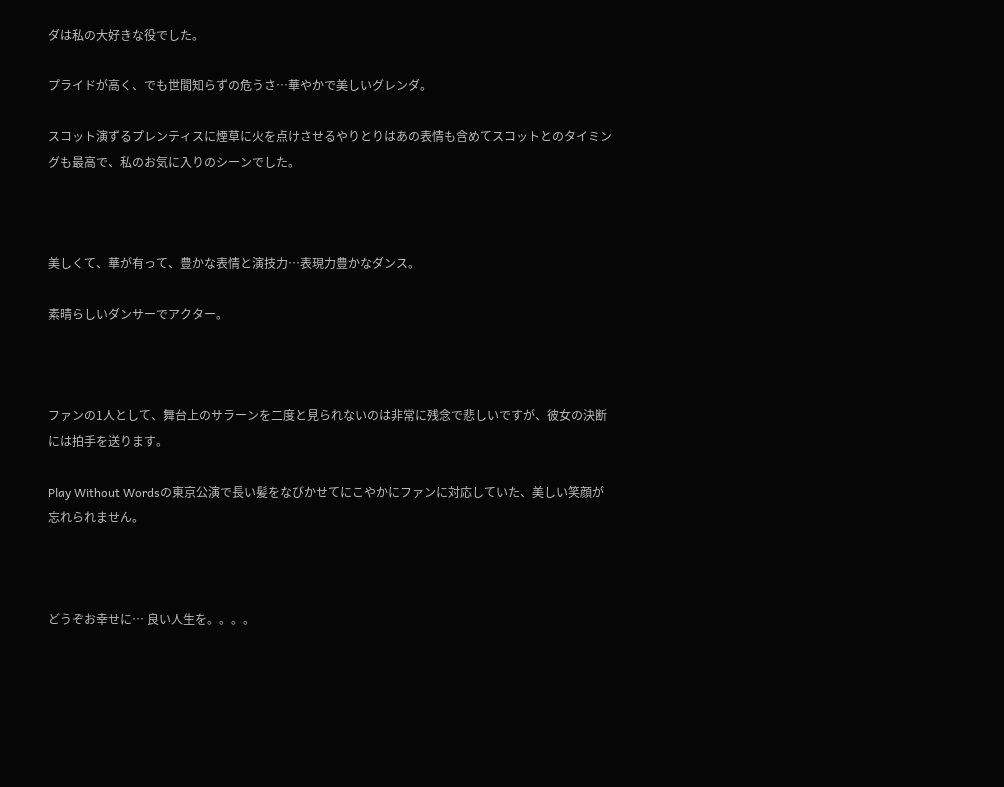ダは私の大好きな役でした。

プライドが高く、でも世間知らずの危うさ…華やかで美しいグレンダ。

スコット演ずるプレンティスに煙草に火を点けさせるやりとりはあの表情も含めてスコットとのタイミングも最高で、私のお気に入りのシーンでした。



美しくて、華が有って、豊かな表情と演技力…表現力豊かなダンス。

素晴らしいダンサーでアクター。



ファンの1人として、舞台上のサラーンを二度と見られないのは非常に残念で悲しいですが、彼女の決断には拍手を送ります。

Play Without Wordsの東京公演で長い髪をなびかせてにこやかにファンに対応していた、美しい笑顔が忘れられません。



どうぞお幸せに… 良い人生を。。。。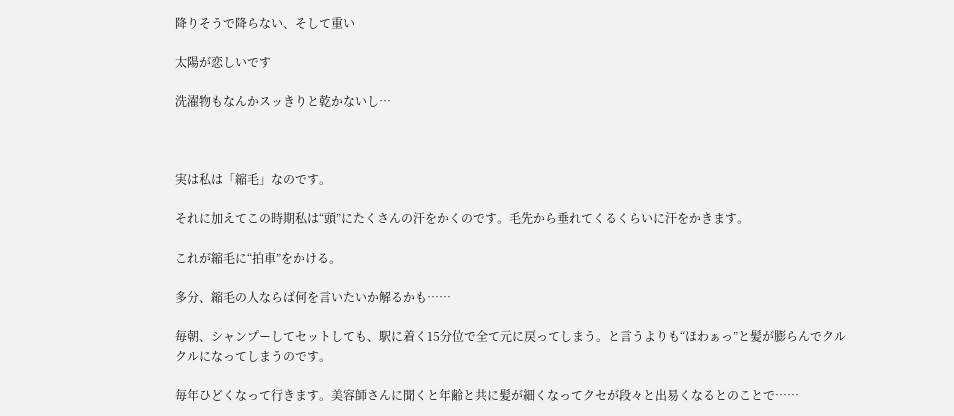降りそうで降らない、そして重い

太陽が恋しいです

洗濯物もなんかスッきりと乾かないし…



実は私は「縮毛」なのです。

それに加えてこの時期私は“頭”にたくさんの汗をかくのです。毛先から垂れてくるくらいに汗をかきます。

これが縮毛に“拍車”をかける。

多分、縮毛の人ならば何を言いたいか解るかも……

毎朝、シャンプーしてセットしても、駅に着く15分位で全て元に戻ってしまう。と言うよりも“ほわぁっ”と髪が膨らんでクルクルになってしまうのです。

毎年ひどくなって行きます。美容師さんに聞くと年齢と共に髪が細くなってクセが段々と出易くなるとのことで……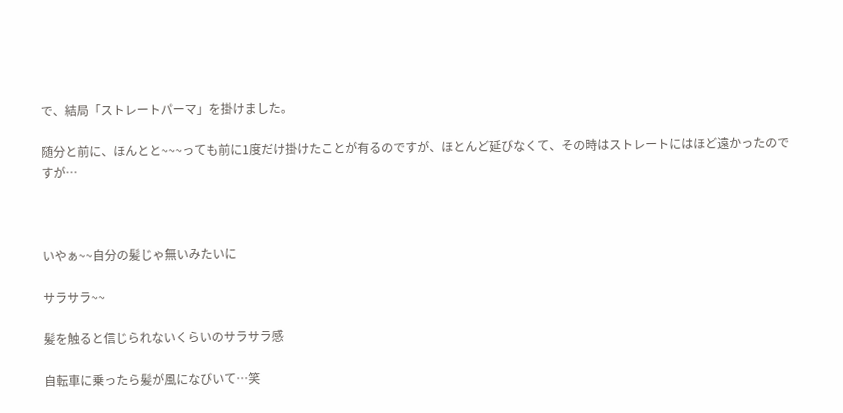で、結局「ストレートパーマ」を掛けました。

随分と前に、ほんとと~~~っても前に1度だけ掛けたことが有るのですが、ほとんど延びなくて、その時はストレートにはほど遠かったのですが…



いやぁ~~自分の髪じゃ無いみたいに

サラサラ~~

髪を触ると信じられないくらいのサラサラ感

自転車に乗ったら髪が風になびいて…笑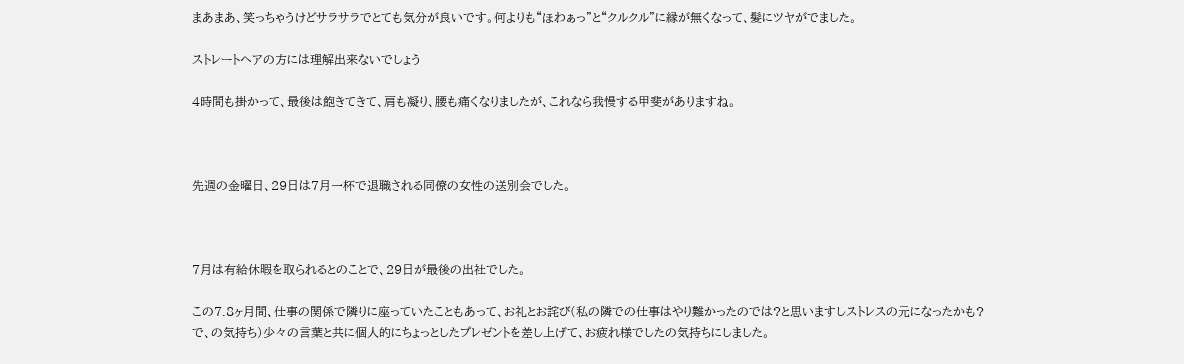まあまあ、笑っちゃうけどサラサラでとても気分が良いです。何よりも“ほわぁっ”と“クルクル”に縁が無くなって、髪にツヤがでました。

ストレートヘアの方には理解出来ないでしょう

4時間も掛かって、最後は飽きてきて、肩も凝り、腰も痛くなりましたが、これなら我慢する甲斐がありますね。



先週の金曜日、29日は7月一杯で退職される同僚の女性の送別会でした。



7月は有給休暇を取られるとのことで、29日が最後の出社でした。

この7.8ヶ月間、仕事の関係で隣りに座っていたこともあって、お礼とお詫び(私の隣での仕事はやり難かったのでは?と思いますしストレスの元になったかも? で、の気持ち)少々の言葉と共に個人的にちょっとしたプレゼントを差し上げて、お疲れ様でしたの気持ちにしました。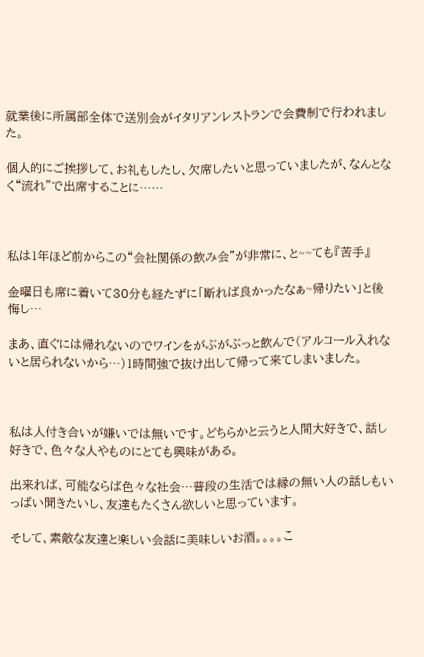就業後に所属部全体で送別会がイタリアンレストランで会費制で行われました。

個人的にご挨拶して、お礼もしたし、欠席したいと思っていましたが、なんとなく“流れ”で出席することに……



私は1年ほど前からこの“会社関係の飲み会”が非常に、と~~ても『苦手』

金曜日も席に着いて30分も経たずに「断れば良かったなぁ~帰りたい」と後悔し…

まあ、直ぐには帰れないのでワインをがぶがぶっと飲んで(アルコール入れないと居られないから…)1時間強で抜け出して帰って来てしまいました。



私は人付き合いが嫌いでは無いです。どちらかと云うと人間大好きで、話し好きで、色々な人やものにとても興味がある。

出来れば、可能ならば色々な社会…普段の生活では縁の無い人の話しもいっぱい聞きたいし、友達もたくさん欲しいと思っています。

そして、素敵な友達と楽しい会話に美味しいお酒。。。。こ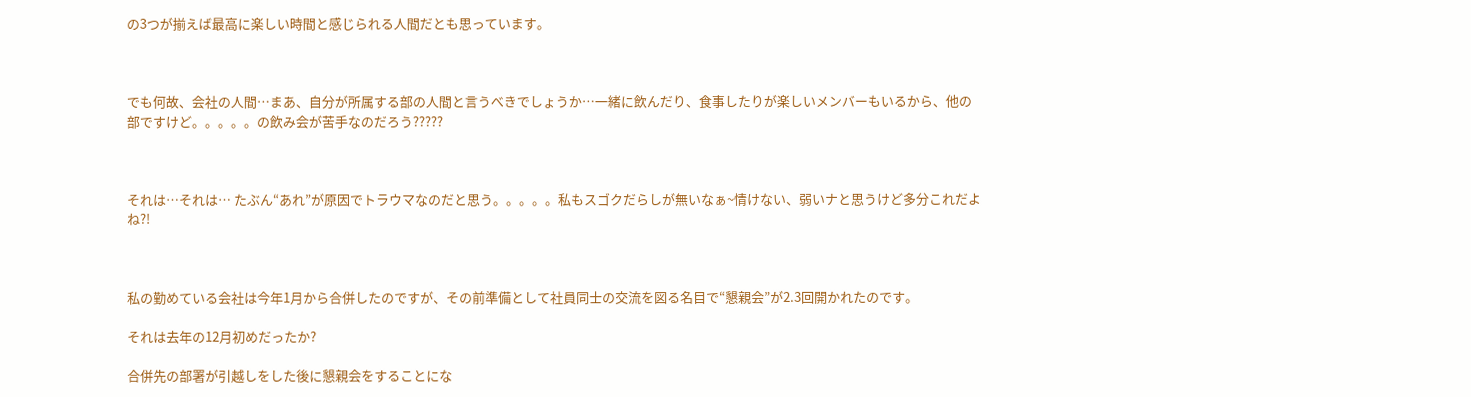の3つが揃えば最高に楽しい時間と感じられる人間だとも思っています。



でも何故、会社の人間…まあ、自分が所属する部の人間と言うべきでしょうか…一緒に飲んだり、食事したりが楽しいメンバーもいるから、他の部ですけど。。。。。の飲み会が苦手なのだろう?????



それは…それは… たぶん“あれ”が原因でトラウマなのだと思う。。。。。私もスゴクだらしが無いなぁ~情けない、弱いナと思うけど多分これだよね?!



私の勤めている会社は今年1月から合併したのですが、その前準備として社員同士の交流を図る名目で“懇親会”が2.3回開かれたのです。

それは去年の12月初めだったか?

合併先の部署が引越しをした後に懇親会をすることにな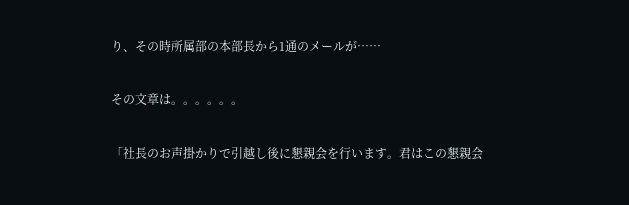り、その時所属部の本部長から1通のメールが……

その文章は。。。。。。

「社長のお声掛かりで引越し後に懇親会を行います。君はこの懇親会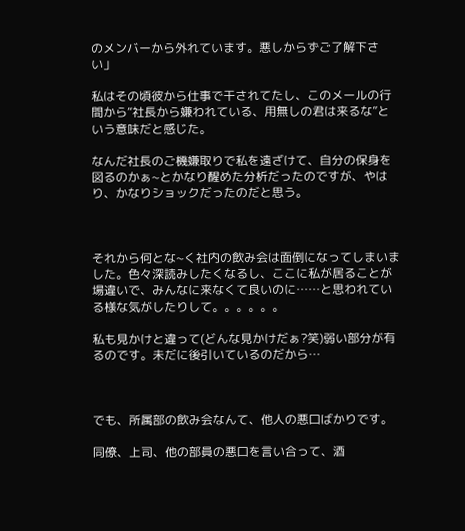のメンバーから外れています。悪しからずご了解下さい」

私はその頃彼から仕事で干されてたし、このメールの行間から“社長から嫌われている、用無しの君は来るな”という意味だと感じた。

なんだ社長のご機嫌取りで私を遠ざけて、自分の保身を図るのかぁ~とかなり醒めた分析だったのですが、やはり、かなりショックだったのだと思う。



それから何とな~く社内の飲み会は面倒になってしまいました。色々深読みしたくなるし、ここに私が居ることが場違いで、みんなに来なくて良いのに……と思われている様な気がしたりして。。。。。。

私も見かけと違って(どんな見かけだぁ?笑)弱い部分が有るのです。未だに後引いているのだから…



でも、所属部の飲み会なんて、他人の悪口ばかりです。

同僚、上司、他の部員の悪口を言い合って、酒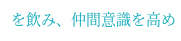を飲み、仲間意識を高め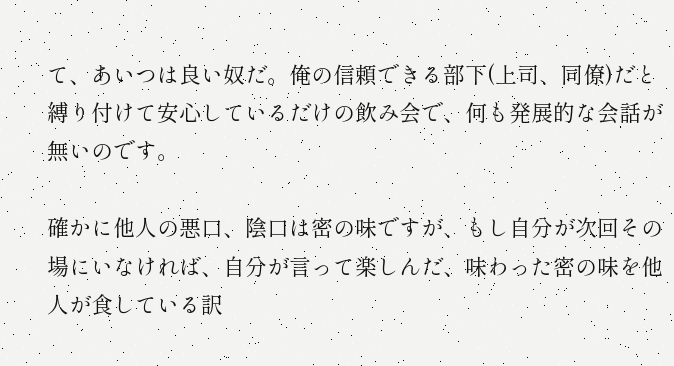て、あいつは良い奴だ。俺の信頼できる部下(上司、同僚)だと縛り付けて安心しているだけの飲み会で、何も発展的な会話が無いのです。

確かに他人の悪口、陰口は密の味ですが、もし自分が次回その場にいなければ、自分が言って楽しんだ、味わった密の味を他人が食している訳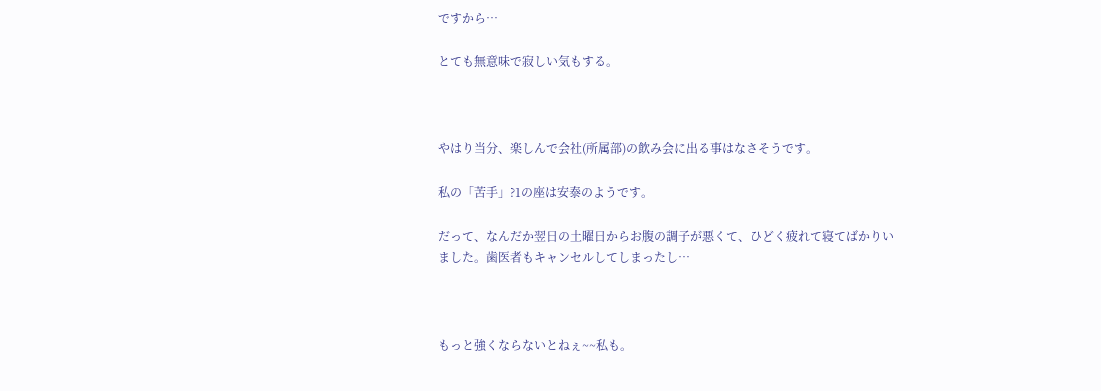ですから…

とても無意味で寂しい気もする。



やはり当分、楽しんで会社(所属部)の飲み会に出る事はなさそうです。

私の「苦手」?1の座は安泰のようです。

だって、なんだか翌日の土曜日からお腹の調子が悪くて、ひどく疲れて寝てばかりいました。歯医者もキャンセルしてしまったし…



もっと強くならないとねぇ~~私も。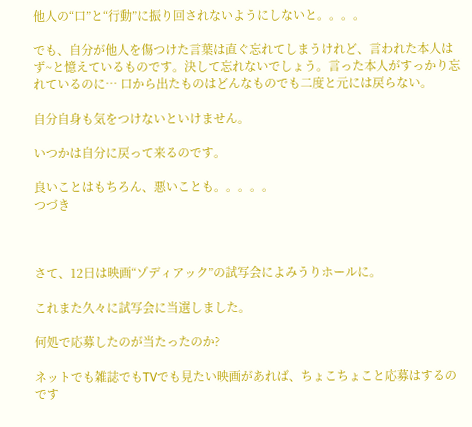他人の“口”と“行動”に振り回されないようにしないと。。。。

でも、自分が他人を傷つけた言葉は直ぐ忘れてしまうけれど、言われた本人はず~と憶えているものです。決して忘れないでしょう。言った本人がすっかり忘れているのに… 口から出たものはどんなものでも二度と元には戻らない。

自分自身も気をつけないといけません。

いつかは自分に戻って来るのです。

良いことはもちろん、悪いことも。。。。。
つづき



さて、12日は映画“ゾディアック”の試写会によみうりホールに。

これまた久々に試写会に当選しました。

何処で応募したのが当たったのか?

ネットでも雑誌でもTVでも見たい映画があれば、ちょこちょこと応募はするのです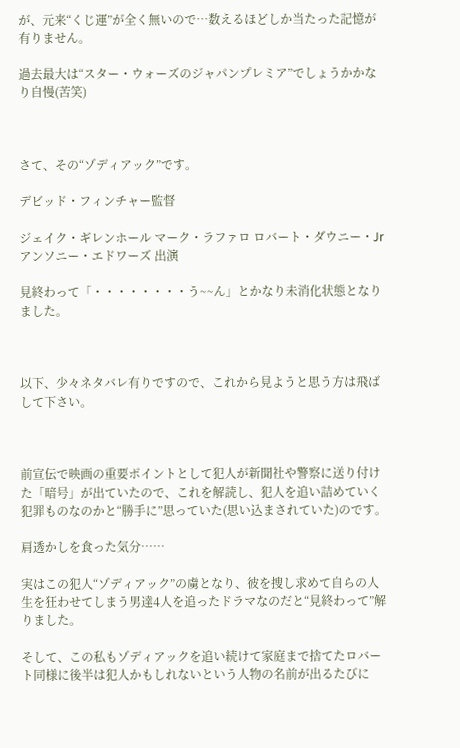が、元来“くじ運”が全く無いので…数えるほどしか当たった記憶が有りません。

過去最大は“スター・ウォーズのジャパンプレミア”でしょうかかなり自慢(苦笑)



さて、その“ゾディアック”です。

デビッド・フィンチャー監督

ジェイク・ギレンホール マーク・ラファロ ロバート・ダウニー・Jr アンソニー・エドワーズ 出演

見終わって「・・・・・・・・う~~ん」とかなり未消化状態となりました。



以下、少々ネタバレ有りですので、これから見ようと思う方は飛ばして下さい。



前宣伝で映画の重要ポイントとして犯人が新聞社や警察に送り付けた「暗号」が出ていたので、これを解読し、犯人を追い詰めていく犯罪ものなのかと“勝手に”思っていた(思い込まされていた)のです。

肩透かしを食った気分……

実はこの犯人“ゾディアック”の虜となり、彼を捜し求めて自らの人生を狂わせてしまう男達4人を追ったドラマなのだと“見終わって”解りました。

そして、この私もゾディアックを追い続けて家庭まで捨てたロバート同様に後半は犯人かもしれないという人物の名前が出るたびに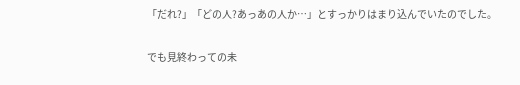「だれ?」「どの人?あっあの人か…」とすっかりはまり込んでいたのでした。

でも見終わっての未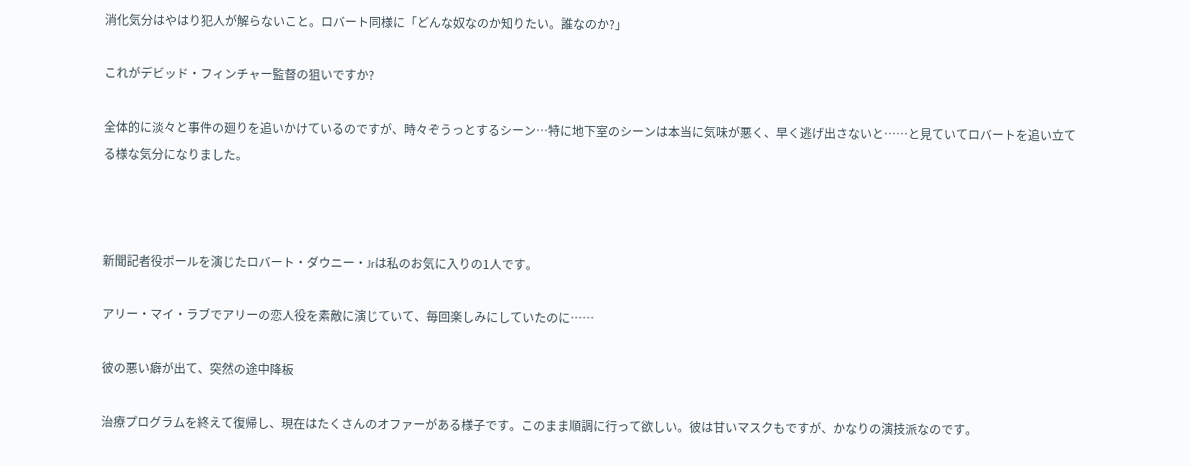消化気分はやはり犯人が解らないこと。ロバート同様に「どんな奴なのか知りたい。誰なのか?」

これがデビッド・フィンチャー監督の狙いですか?

全体的に淡々と事件の廻りを追いかけているのですが、時々ぞうっとするシーン…特に地下室のシーンは本当に気味が悪く、早く逃げ出さないと……と見ていてロバートを追い立てる様な気分になりました。



新聞記者役ポールを演じたロバート・ダウニー・Jrは私のお気に入りの1人です。

アリー・マイ・ラブでアリーの恋人役を素敵に演じていて、毎回楽しみにしていたのに……

彼の悪い癖が出て、突然の途中降板

治療プログラムを終えて復帰し、現在はたくさんのオファーがある様子です。このまま順調に行って欲しい。彼は甘いマスクもですが、かなりの演技派なのです。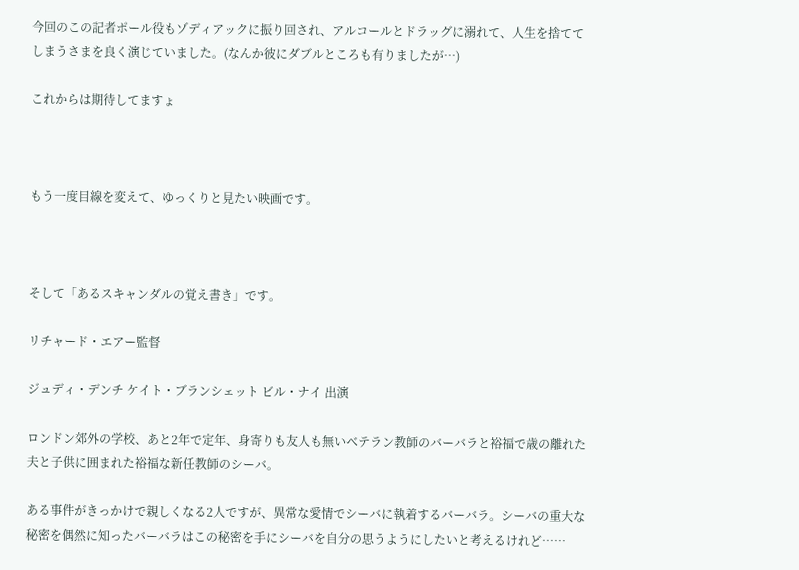今回のこの記者ポール役もゾディアックに振り回され、アルコールとドラッグに溺れて、人生を捨ててしまうさまを良く演じていました。(なんか彼にダブルところも有りましたが…)

これからは期待してますょ



もう一度目線を変えて、ゆっくりと見たい映画です。



そして「あるスキャンダルの覚え書き」です。

リチャード・エアー監督

ジュディ・デンチ ケイト・ブランシェット ビル・ナイ 出演

ロンドン郊外の学校、あと2年で定年、身寄りも友人も無いベテラン教師のバーバラと裕福で歳の離れた夫と子供に囲まれた裕福な新任教師のシーバ。

ある事件がきっかけで親しくなる2人ですが、異常な愛情でシーバに執着するバーバラ。シーバの重大な秘密を偶然に知ったバーバラはこの秘密を手にシーバを自分の思うようにしたいと考えるけれど……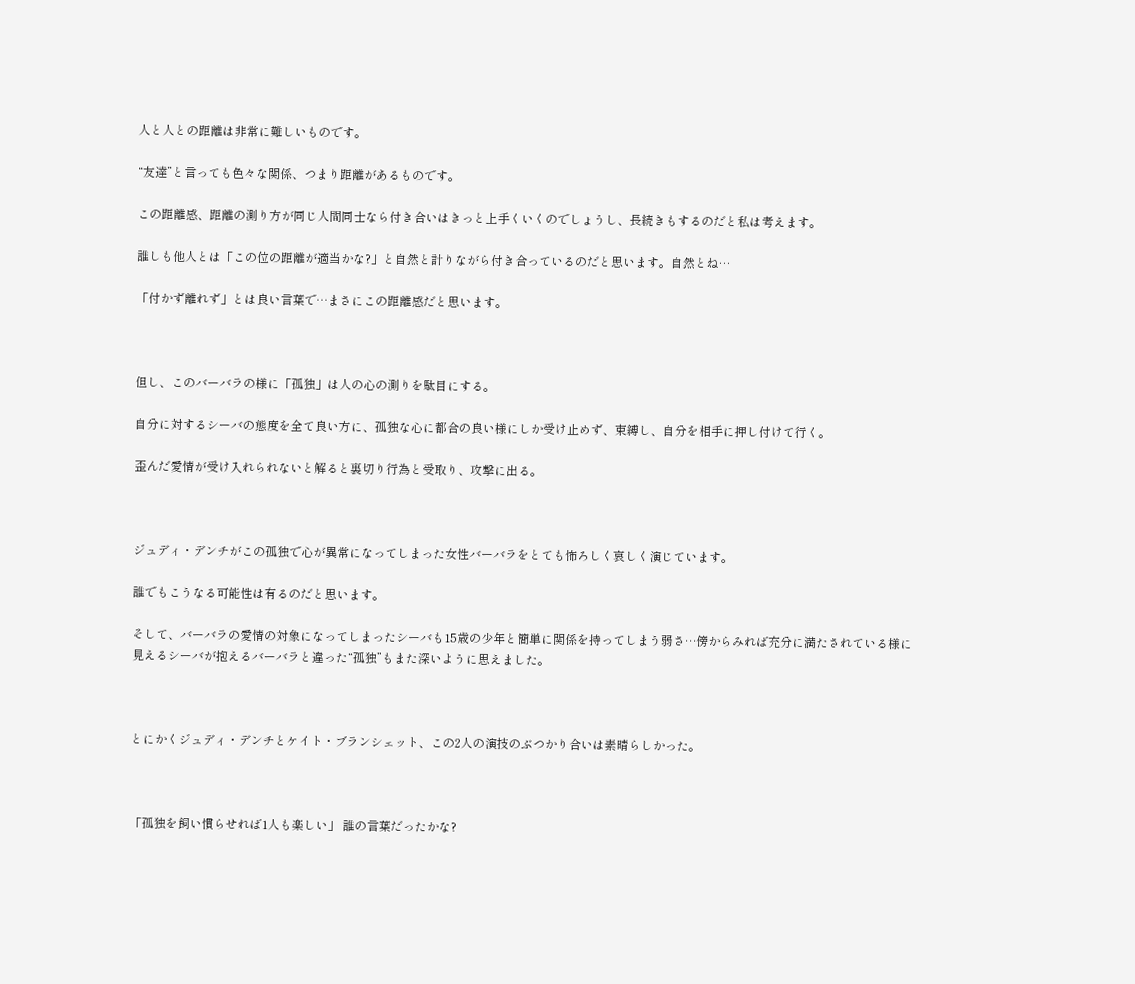人と人との距離は非常に難しいものです。

“友達”と言っても色々な関係、つまり距離があるものです。

この距離感、距離の測り方が同じ人間同士なら付き合いはきっと上手くいくのでしょうし、長続きもするのだと私は考えます。

誰しも他人とは「この位の距離が適当かな?」と自然と計りながら付き合っているのだと思います。自然とね…

「付かず離れず」とは良い言葉で…まさにこの距離感だと思います。



但し、このバーバラの様に「孤独」は人の心の測りを駄目にする。

自分に対するシーバの態度を全て良い方に、孤独な心に都合の良い様にしか受け止めず、束縛し、自分を相手に押し付けて行く。

歪んだ愛情が受け入れられないと解ると裏切り行為と受取り、攻撃に出る。



ジュディ・デンチがこの孤独で心が異常になってしまった女性バーバラをとても怖ろしく哀しく演じています。

誰でもこうなる可能性は有るのだと思います。

そして、バーバラの愛情の対象になってしまったシーバも15歳の少年と簡単に関係を持ってしまう弱さ…傍からみれば充分に満たされている様に見えるシーバが抱えるバーバラと違った“孤独”もまた深いように思えました。



とにかくジュディ・デンチとケイト・ブランシェット、この2人の演技のぶつかり合いは素晴らしかった。



「孤独を飼い慣らせれば1人も楽しい」 誰の言葉だったかな?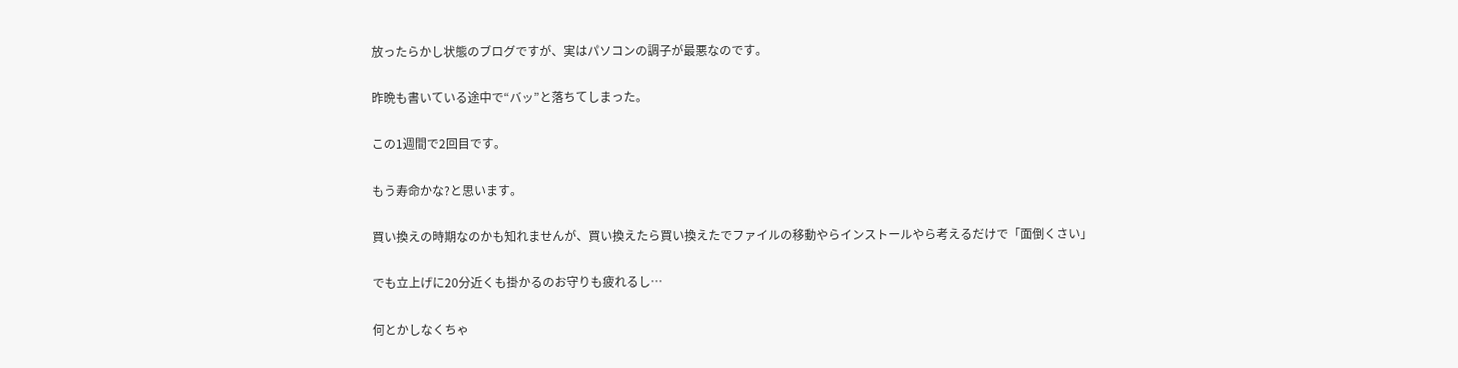放ったらかし状態のブログですが、実はパソコンの調子が最悪なのです。

昨晩も書いている途中で“バッ”と落ちてしまった。

この1週間で2回目です。

もう寿命かな?と思います。

買い換えの時期なのかも知れませんが、買い換えたら買い換えたでファイルの移動やらインストールやら考えるだけで「面倒くさい」

でも立上げに20分近くも掛かるのお守りも疲れるし…

何とかしなくちゃ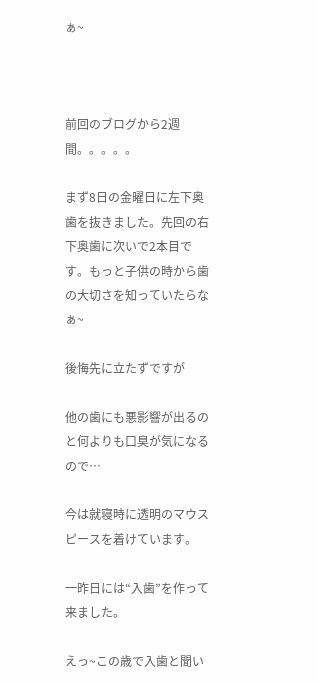ぁ~



前回のブログから2週間。。。。。

まず8日の金曜日に左下奥歯を抜きました。先回の右下奥歯に次いで2本目です。もっと子供の時から歯の大切さを知っていたらなぁ~

後悔先に立たずですが

他の歯にも悪影響が出るのと何よりも口臭が気になるので…

今は就寝時に透明のマウスピースを着けています。

一昨日には“入歯”を作って来ました。

えっ~この歳で入歯と聞い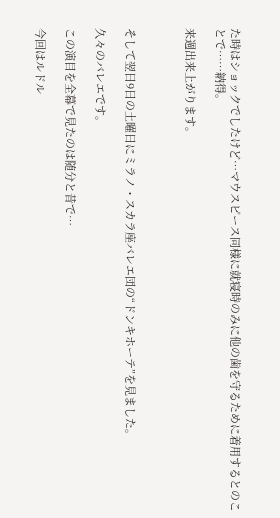た時はショックでしたけど…マウスピース同様に就寝時のみに他の歯を守るために着用するとのことで……納得。

来週出来上がります。



そして翌日9日の土曜日にミラノ・スカラ座バレエ団の“ドンキホーテ”を見ました。

久々のバレエです。

この演目を全幕で見たのは随分と昔で…

今回はルドル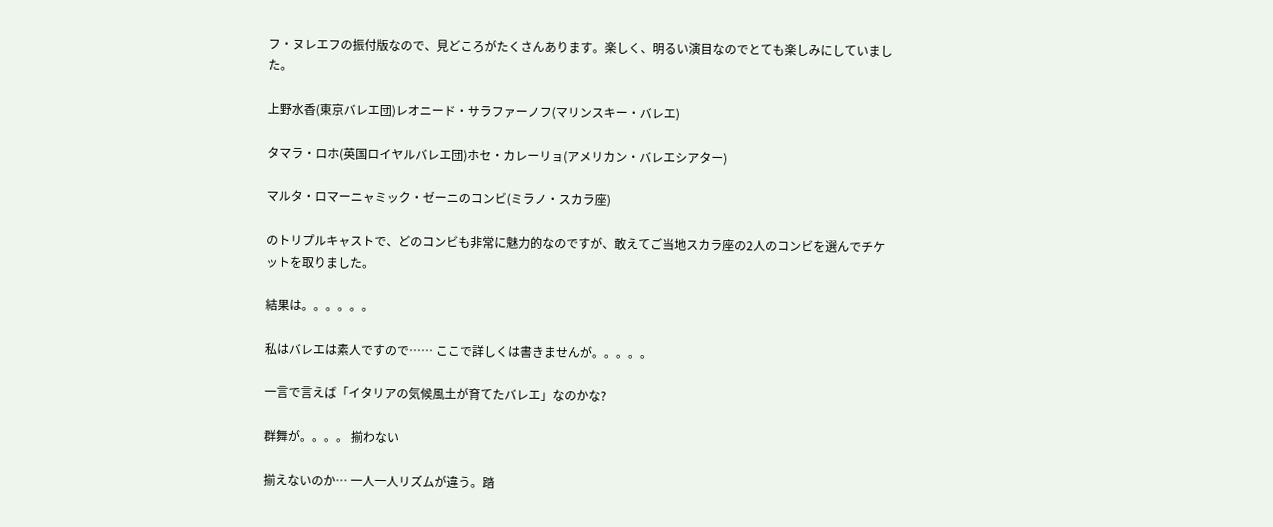フ・ヌレエフの振付版なので、見どころがたくさんあります。楽しく、明るい演目なのでとても楽しみにしていました。

上野水香(東京バレエ団)レオニード・サラファーノフ(マリンスキー・バレエ)

タマラ・ロホ(英国ロイヤルバレエ団)ホセ・カレーリョ(アメリカン・バレエシアター)

マルタ・ロマーニャミック・ゼーニのコンビ(ミラノ・スカラ座)

のトリプルキャストで、どのコンビも非常に魅力的なのですが、敢えてご当地スカラ座の2人のコンビを選んでチケットを取りました。

結果は。。。。。。

私はバレエは素人ですので…… ここで詳しくは書きませんが。。。。。

一言で言えば「イタリアの気候風土が育てたバレエ」なのかな?

群舞が。。。。 揃わない

揃えないのか… 一人一人リズムが違う。踏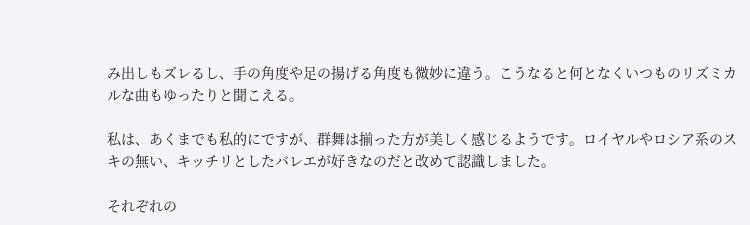み出しもズレるし、手の角度や足の揚げる角度も微妙に違う。こうなると何となくいつものリズミカルな曲もゆったりと聞こえる。

私は、あくまでも私的にですが、群舞は揃った方が美しく感じるようです。ロイヤルやロシア系のスキの無い、キッチリとしたバレエが好きなのだと改めて認識しました。

それぞれの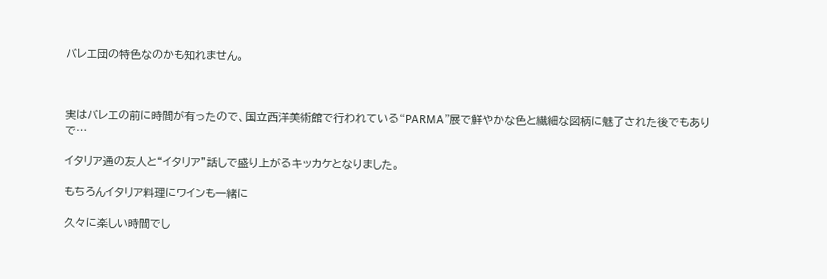バレエ団の特色なのかも知れません。



実はバレエの前に時間が有ったので、国立西洋美術館で行われている“PARMA”展で鮮やかな色と繊細な図柄に魅了された後でもありで…

イタリア通の友人と“イタリア”話しで盛り上がるキッカケとなりました。

もちろんイタリア料理にワインも一緒に

久々に楽しい時間でし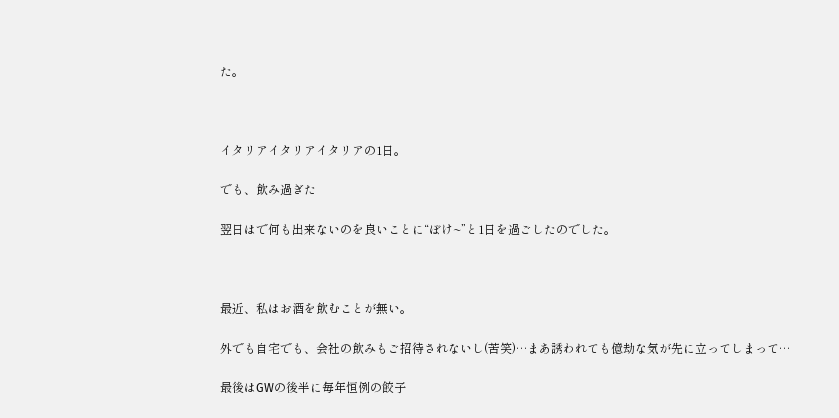た。



イタリアイタリアイタリアの1日。

でも、飲み過ぎた

翌日はで何も出来ないのを良いことに“ぼけ~”と1日を過ごしたのでした。



最近、私はお酒を飲むことが無い。

外でも自宅でも、会社の飲みもご招待されないし(苦笑)…まあ誘われても億劫な気が先に立ってしまって…

最後はGWの後半に毎年恒例の餃子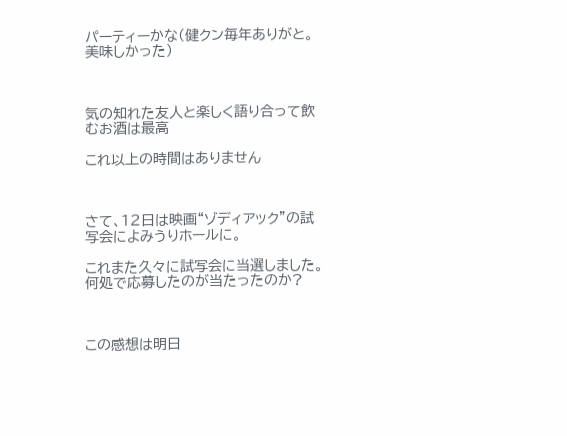パーティーかな(健クン毎年ありがと。美味しかった)



気の知れた友人と楽しく語り合って飲むお酒は最高

これ以上の時間はありません



さて、12日は映画“ゾディアック”の試写会によみうりホールに。

これまた久々に試写会に当選しました。何処で応募したのが当たったのか?



この感想は明日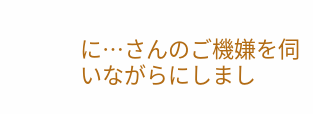に…さんのご機嫌を伺いながらにしまし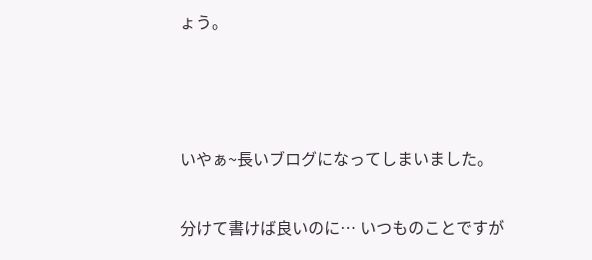ょう。



いやぁ~長いブログになってしまいました。

分けて書けば良いのに… いつものことですが